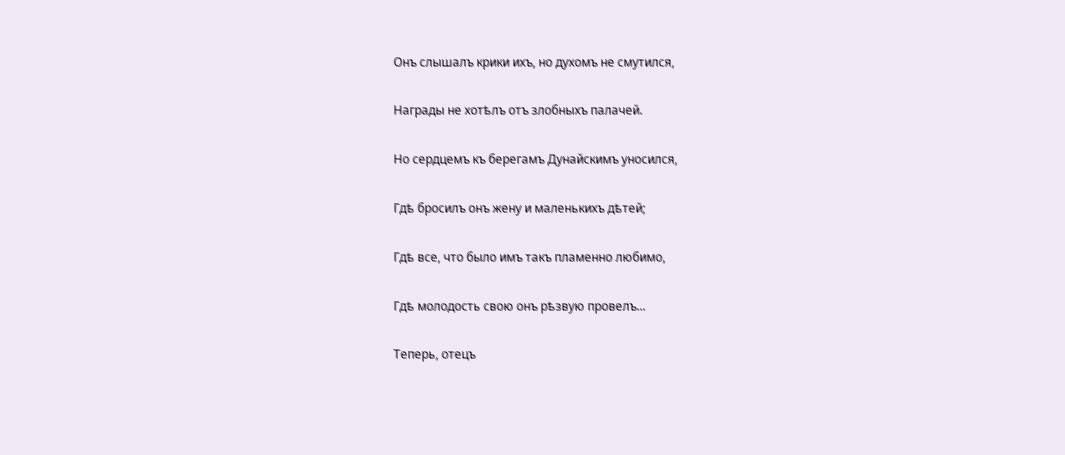Онъ слышалъ крики ихъ, но духомъ не смутился,

Награды не хотѣлъ отъ злобныхъ палачей.

Но сердцемъ къ берегамъ Дунайскимъ уносился,

Гдѣ бросилъ онъ жену и маленькихъ дѣтей;

Гдѣ все, что было имъ такъ пламенно любимо,

Гдѣ молодость свою онъ рѣзвую провелъ...

Теперь, отецъ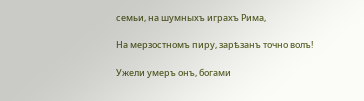семьи, на шумныхъ играхъ Рима,

На мерзостномъ пиру, зарѣзанъ точно волъ!

Ужели умеръ онъ, богами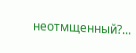неотмщенный?...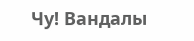Чу! Вандалы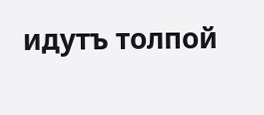идутъ толпой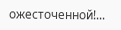ожесточенной!...